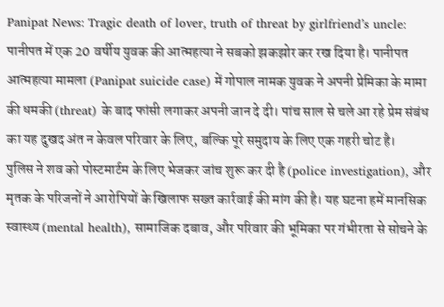Panipat News: Tragic death of lover, truth of threat by girlfriend’s uncle: पानीपत में एक 20 वर्षीय युवक की आत्महत्या ने सबको झकझोर कर रख दिया है। पानीपत आत्महत्या मामला (Panipat suicide case) में गोपाल नामक युवक ने अपनी प्रेमिका के मामा की धमकी (threat) के बाद फांसी लगाकर अपनी जान दे दी। पांच साल से चले आ रहे प्रेम संबंध का यह दुखद अंत न केवल परिवार के लिए, बल्कि पूरे समुदाय के लिए एक गहरी चोट है।
पुलिस ने शव को पोस्टमार्टम के लिए भेजकर जांच शुरू कर दी है (police investigation), और मृतक के परिजनों ने आरोपियों के खिलाफ सख्त कार्रवाई की मांग की है। यह घटना हमें मानसिक स्वास्थ्य (mental health), सामाजिक दबाव, और परिवार की भूमिका पर गंभीरता से सोचने के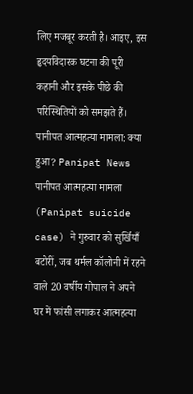लिए मजबूर करती है। आइए, इस हृदयविदारक घटना की पूरी कहानी और इसके पीछे की परिस्थितियों को समझते हैं।
पानीपत आत्महत्या मामला: क्या हुआ? Panipat News
पानीपत आत्महत्या मामला (Panipat suicide case) ने गुरुवार को सुर्खियाँ बटोरीं, जब थर्मल कॉलोनी में रहने वाले 20 वर्षीय गोपाल ने अपने घर में फांसी लगाकर आत्महत्या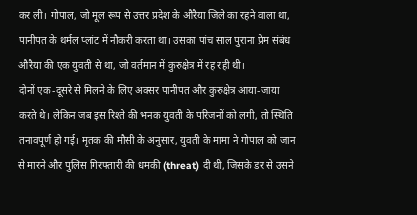कर ली। गोपाल, जो मूल रूप से उत्तर प्रदेश के औरैया जिले का रहने वाला था, पानीपत के थर्मल प्लांट में नौकरी करता था। उसका पांच साल पुराना प्रेम संबंध औरैया की एक युवती से था, जो वर्तमान में कुरुक्षेत्र में रह रही थी।
दोनों एक-दूसरे से मिलने के लिए अक्सर पानीपत और कुरुक्षेत्र आया-जाया करते थे। लेकिन जब इस रिश्ते की भनक युवती के परिजनों को लगी, तो स्थिति तनावपूर्ण हो गई। मृतक की मौसी के अनुसार, युवती के मामा ने गोपाल को जान से मारने और पुलिस गिरफ्तारी की धमकी (threat) दी थी, जिसके डर से उसने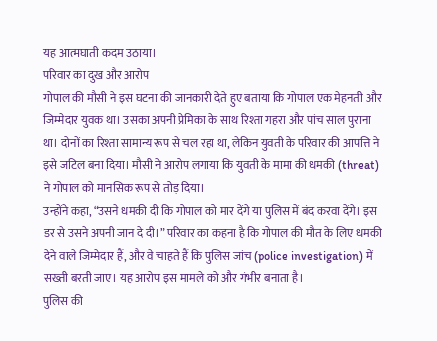यह आत्मघाती कदम उठाया।
परिवार का दुख और आरोप
गोपाल की मौसी ने इस घटना की जानकारी देते हुए बताया कि गोपाल एक मेहनती और जिम्मेदार युवक था। उसका अपनी प्रेमिका के साथ रिश्ता गहरा और पांच साल पुराना था। दोनों का रिश्ता सामान्य रूप से चल रहा था, लेकिन युवती के परिवार की आपत्ति ने इसे जटिल बना दिया। मौसी ने आरोप लगाया कि युवती के मामा की धमकी (threat) ने गोपाल को मानसिक रूप से तोड़ दिया।
उन्होंने कहा, “उसने धमकी दी कि गोपाल को मार देंगे या पुलिस में बंद करवा देंगे। इस डर से उसने अपनी जान दे दी।” परिवार का कहना है कि गोपाल की मौत के लिए धमकी देने वाले जिम्मेदार हैं, और वे चाहते हैं कि पुलिस जांच (police investigation) में सख्ती बरती जाए। यह आरोप इस मामले को और गंभीर बनाता है।
पुलिस की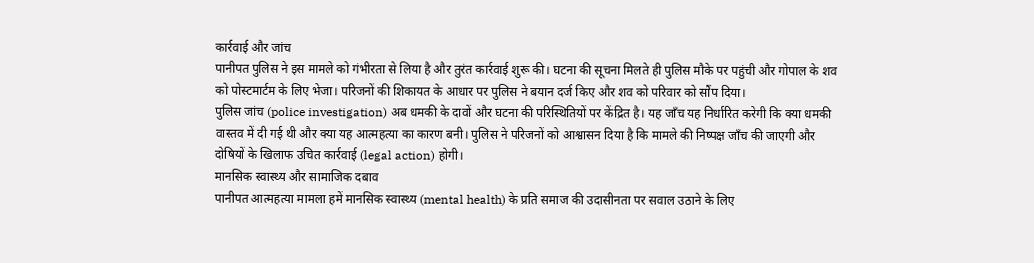कार्रवाई और जांच
पानीपत पुलिस ने इस मामले को गंभीरता से लिया है और तुरंत कार्रवाई शुरू की। घटना की सूचना मिलते ही पुलिस मौके पर पहुंची और गोपाल के शव को पोस्टमार्टम के लिए भेजा। परिजनों की शिकायत के आधार पर पुलिस ने बयान दर्ज किए और शव को परिवार को सौंप दिया।
पुलिस जांच (police investigation) अब धमकी के दावों और घटना की परिस्थितियों पर केंद्रित है। यह जाँच यह निर्धारित करेगी कि क्या धमकी वास्तव में दी गई थी और क्या यह आत्महत्या का कारण बनी। पुलिस ने परिजनों को आश्वासन दिया है कि मामले की निष्पक्ष जाँच की जाएगी और दोषियों के खिलाफ उचित कार्रवाई (legal action) होगी।
मानसिक स्वास्थ्य और सामाजिक दबाव
पानीपत आत्महत्या मामला हमें मानसिक स्वास्थ्य (mental health) के प्रति समाज की उदासीनता पर सवाल उठाने के लिए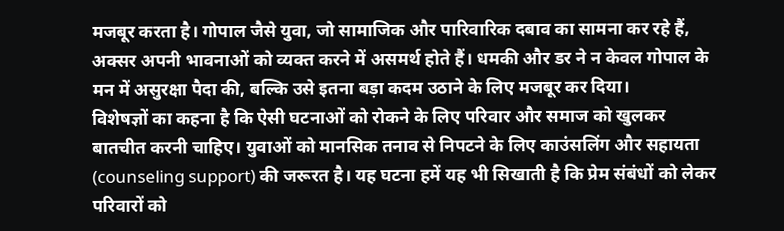मजबूर करता है। गोपाल जैसे युवा, जो सामाजिक और पारिवारिक दबाव का सामना कर रहे हैं, अक्सर अपनी भावनाओं को व्यक्त करने में असमर्थ होते हैं। धमकी और डर ने न केवल गोपाल के मन में असुरक्षा पैदा की, बल्कि उसे इतना बड़ा कदम उठाने के लिए मजबूर कर दिया।
विशेषज्ञों का कहना है कि ऐसी घटनाओं को रोकने के लिए परिवार और समाज को खुलकर बातचीत करनी चाहिए। युवाओं को मानसिक तनाव से निपटने के लिए काउंसलिंग और सहायता (counseling support) की जरूरत है। यह घटना हमें यह भी सिखाती है कि प्रेम संबंधों को लेकर परिवारों को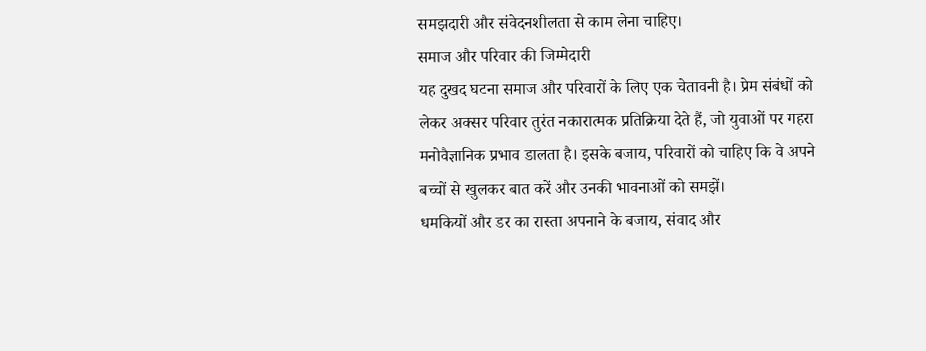समझदारी और संवेदनशीलता से काम लेना चाहिए।
समाज और परिवार की जिम्मेदारी
यह दुखद घटना समाज और परिवारों के लिए एक चेतावनी है। प्रेम संबंधों को लेकर अक्सर परिवार तुरंत नकारात्मक प्रतिक्रिया देते हैं, जो युवाओं पर गहरा मनोवैज्ञानिक प्रभाव डालता है। इसके बजाय, परिवारों को चाहिए कि वे अपने बच्चों से खुलकर बात करें और उनकी भावनाओं को समझें।
धमकियों और डर का रास्ता अपनाने के बजाय, संवाद और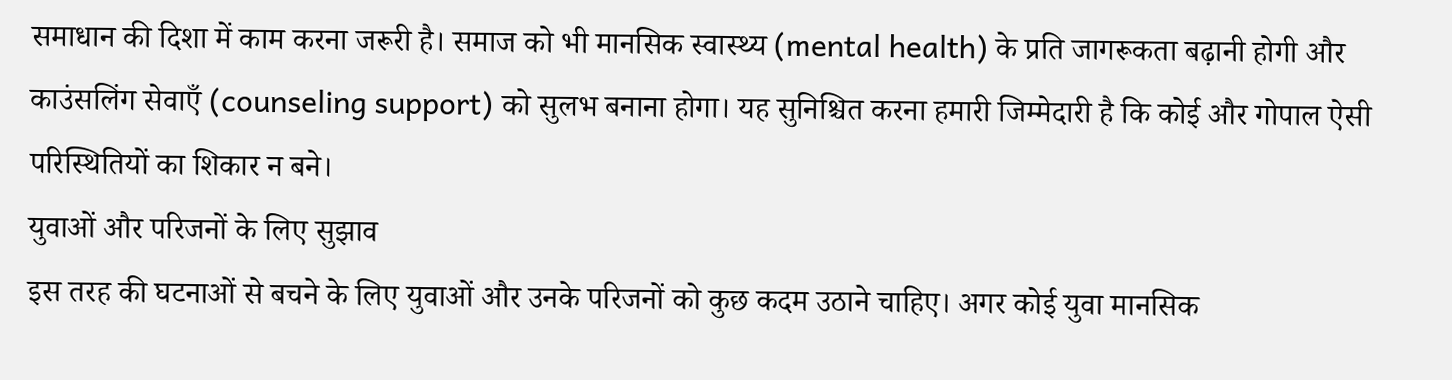समाधान की दिशा में काम करना जरूरी है। समाज को भी मानसिक स्वास्थ्य (mental health) के प्रति जागरूकता बढ़ानी होगी और काउंसलिंग सेवाएँ (counseling support) को सुलभ बनाना होगा। यह सुनिश्चित करना हमारी जिम्मेदारी है कि कोई और गोपाल ऐसी परिस्थितियों का शिकार न बने।
युवाओं और परिजनों के लिए सुझाव
इस तरह की घटनाओं से बचने के लिए युवाओं और उनके परिजनों को कुछ कदम उठाने चाहिए। अगर कोई युवा मानसिक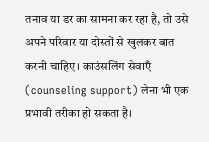तनाव या डर का सामना कर रहा है, तो उसे अपने परिवार या दोस्तों से खुलकर बात करनी चाहिए। काउंसलिंग सेवाएँ (counseling support) लेना भी एक प्रभावी तरीका हो सकता है।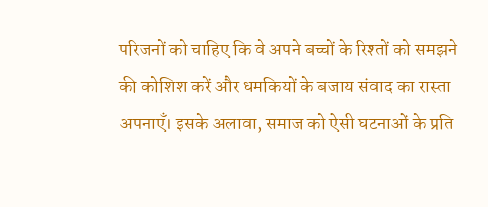परिजनों को चाहिए कि वे अपने बच्चों के रिश्तों को समझने की कोशिश करें और धमकियों के बजाय संवाद का रास्ता अपनाएँ। इसके अलावा, समाज को ऐसी घटनाओं के प्रति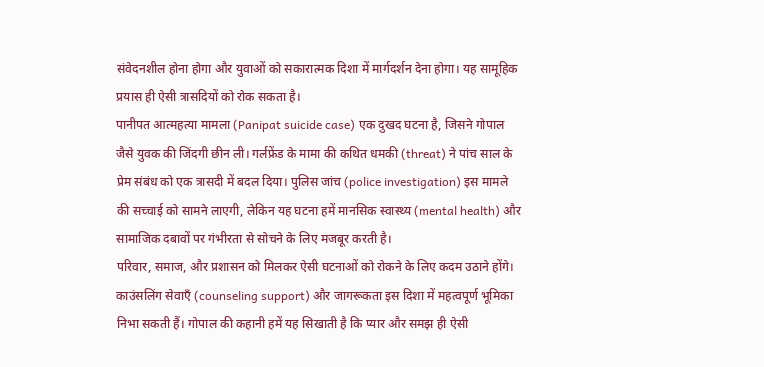संवेदनशील होना होगा और युवाओं को सकारात्मक दिशा में मार्गदर्शन देना होगा। यह सामूहिक प्रयास ही ऐसी त्रासदियों को रोक सकता है।
पानीपत आत्महत्या मामला (Panipat suicide case) एक दुखद घटना है, जिसने गोपाल जैसे युवक की जिंदगी छीन ली। गर्लफ्रेंड के मामा की कथित धमकी (threat) ने पांच साल के प्रेम संबंध को एक त्रासदी में बदल दिया। पुलिस जांच (police investigation) इस मामले की सच्चाई को सामने लाएगी, लेकिन यह घटना हमें मानसिक स्वास्थ्य (mental health) और सामाजिक दबावों पर गंभीरता से सोचने के लिए मजबूर करती है।
परिवार, समाज, और प्रशासन को मिलकर ऐसी घटनाओं को रोकने के लिए कदम उठाने होंगे। काउंसलिंग सेवाएँ (counseling support) और जागरूकता इस दिशा में महत्वपूर्ण भूमिका निभा सकती हैं। गोपाल की कहानी हमें यह सिखाती है कि प्यार और समझ ही ऐसी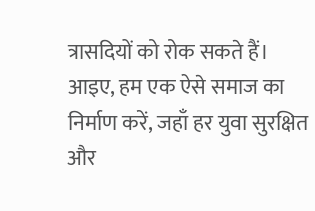त्रासदियों को रोक सकते हैं। आइए, हम एक ऐसे समाज का निर्माण करें, जहाँ हर युवा सुरक्षित और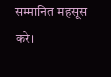सम्मानित महसूस करे।